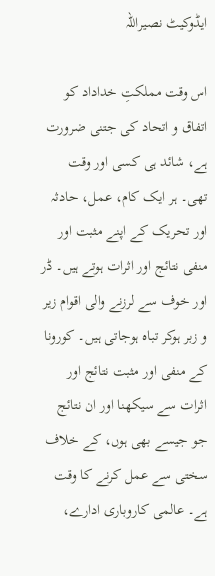ایڈوکیٹ نصیراللہ

اس وقت مملکتِ خداداد کو اتفاق و اتحاد کی جتنی ضرورت ہے، شائد ہی کسی اور وقت تھی۔ ہر ایک کام، عمل، حادثہ اور تحریک کے اپنے مثبت اور منفی نتائج اور اثرات ہوتے ہیں۔ ڈر اور خوف سے لرزنے والی اقوام زیر و زبر ہوکر تباہ ہوجاتی ہیں۔ کورونا کے منفی اور مثبت نتائج اور اثرات سے سیکھنا اور ان نتائج جو جیسے بھی ہوں، کے خلاف سختی سے عمل کرنے کا وقت ہے۔ عالمی کاروباری ادارے،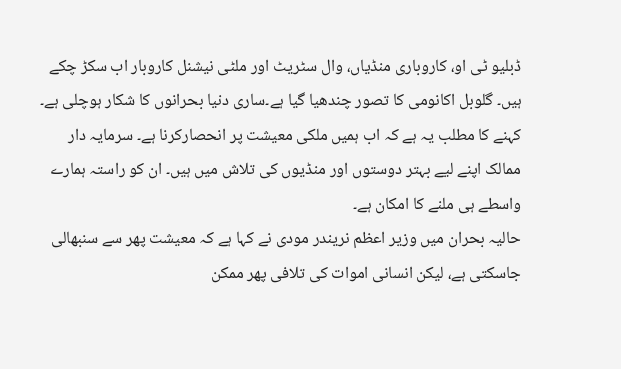ڈبلیو ٹی او، کاروباری منڈیاں، وال سٹریٹ اور ملٹی نیشنل کاروبار اب سکڑ چکے ہیں۔ گلوبل اکانومی کا تصور چندھیا گیا ہے۔ساری دنیا بحرانوں کا شکار ہوچلی ہے۔
کہنے کا مطلب یہ ہے کہ اب ہمیں ملکی معیشت پر انحصارکرنا ہے۔ سرمایہ دار ممالک اپنے لیے بہتر دوستوں اور منڈیوں کی تلاش میں ہیں۔ ان کو راستہ ہمارے واسطے ہی ملنے کا امکان ہے۔
حالیہ بحران میں وزیر اعظم نریندر مودی نے کہا ہے کہ معیشت پھر سے سنبھالی جاسکتی ہے، لیکن انسانی اموات کی تلافی پھر ممکن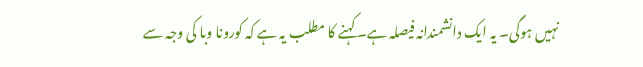نہیں ہوگی۔ یہ ایک دانشمندانہ فیصلہ ہے۔ کہنے کا مطلب یہ ہے کہ کورونا وبا کی وجہ سے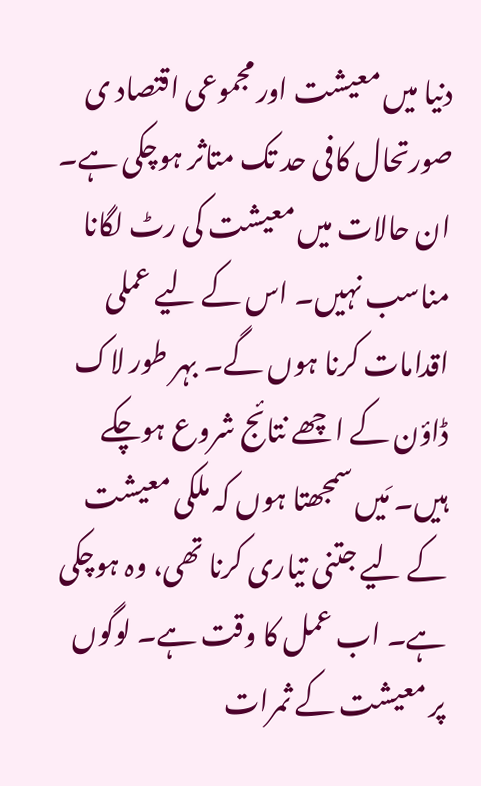دنیا میں معیشت اور مجموعی اقتصاد ی صورتحال کافی حد تک متاثر ہوچکی ہے۔ ان حالات میں معیشت کی رٹ لگانا مناسب نہیں۔ اس کے لیے عملی اقدامات کرنا ہوں گے۔ بہر طور لاک ڈاؤن کے اچھے نتائج شروع ہوچکے ہیں۔ مَیں سمجھتا ہوں کہ ملکی معیشت کے لیے جتنی تیاری کرنا تھی، وہ ہوچکی ہے۔ اب عمل کا وقت ہے۔ لوگوں پر معیشت کے ثمرات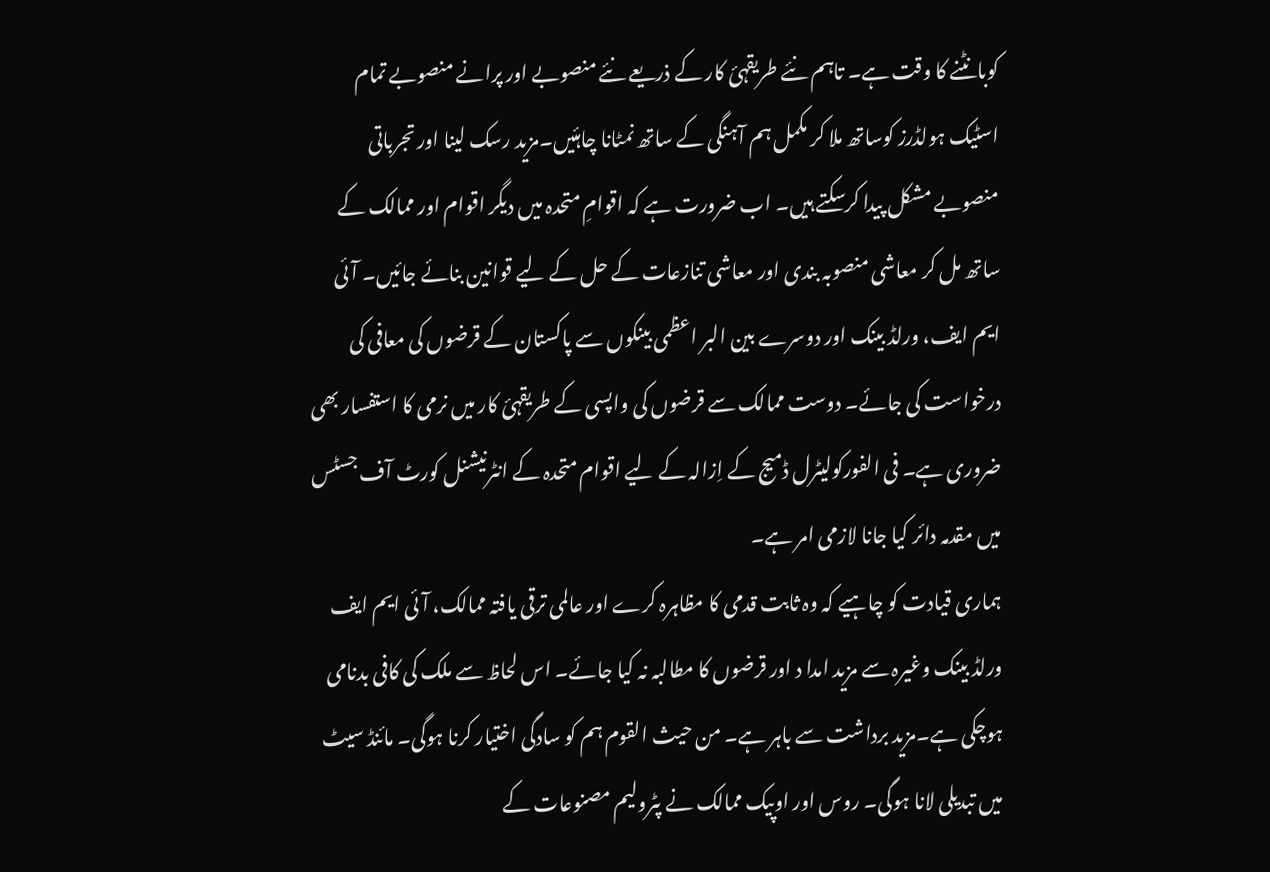کوبانٹنے کا وقت ہے۔ تاہم نئے طریقہئ کار کے ذریعے نئے منصوبے اور پرانے منصوبے تمام اسٹیک ہولڈرز کوساتھ ملا کر مکمل ہم آہنگی کے ساتھ نمٹانا چاہئیں۔مزید رسک لینا اور تجرباتی منصوبے مشکل پیدا کرسکتے ہیں۔ اب ضرورت ہے کہ اقوامِ متحدہ میں دیگر اقوام اور ممالک کے ساتھ مل کر معاشی منصوبہ بندی اور معاشی تنازعات کے حل کے لیے قوانین بنائے جائیں۔ آئی ایم ایف، ورلڈ بینک اور دوسرے بین البر اعظمی بینکوں سے پاکستان کے قرضوں کی معافی کی درخواست کی جائے۔ دوست ممالک سے قرضوں کی واپسی کے طریقہئ کار میں نرمی کا استفسار بھی ضروری ہے۔ فی الفورکولیٹرل ڈمیج کے اِزالہ کے لیے اقوام متحدہ کے انٹرنیشنل کورٹ آف جسٹس میں مقدمہ دائر کیا جانا لازمی امر ہے۔
ہماری قیادت کو چاہیے کہ وہ ثابت قدمی کا مظاہرہ کرے اور عالمی ترقی یافتہ ممالک، آئی ایم ایف ورلڈ بینک وغیرہ سے مزید امدا د اور قرضوں کا مطالبہ نہ کیا جائے۔ اس لحاظ سے ملک کی کافی بدنامی ہوچکی ہے۔مزید برداشت سے باہر ہے۔ من حیث القوم ہم کو سادگی اختیار کرنا ہوگی۔ مائنڈ سیٹ میں تبدیلی لانا ہوگی۔ روس اور اوپیک ممالک نے پٹرولیم مصنوعات کے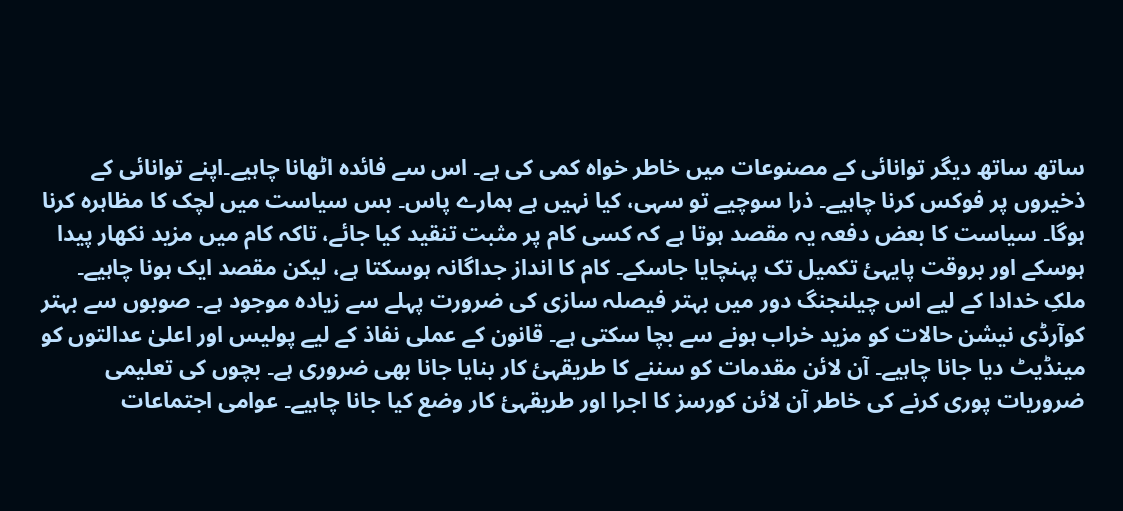ساتھ ساتھ دیگر توانائی کے مصنوعات میں خاطر خواہ کمی کی ہے۔ اس سے فائدہ اٹھانا چاہیے۔اپنے توانائی کے ذخیروں پر فوکس کرنا چاہیے۔ ذرا سوچیے تو سہی، کیا نہیں ہے ہمارے پاس۔ بس سیاست میں لچک کا مظاہرہ کرنا ہوگا۔ سیاست کا بعض دفعہ یہ مقصد ہوتا ہے کہ کسی کام پر مثبت تنقید کیا جائے، تاکہ کام میں مزید نکھار پیدا ہوسکے اور بروقت پایہئ تکمیل تک پہنچایا جاسکے۔ کام کا انداز جداگانہ ہوسکتا ہے، لیکن مقصد ایک ہونا چاہیے۔
ملکِ خدادا کے لیے اس چیلنجنگ دور میں بہتر فیصلہ سازی کی ضرورت پہلے سے زیادہ موجود ہے۔ صوبوں سے بہتر کوآرڈی نیشن حالات کو مزید خراب ہونے سے بچا سکتی ہے۔ قانون کے عملی نفاذ کے لیے پولیس اور اعلیٰ عدالتوں کو مینڈیٹ دیا جانا چاہیے۔ آن لائن مقدمات کو سننے کا طریقہئ کار بنایا جانا بھی ضروری ہے۔ بچوں کی تعلیمی ضروریات پوری کرنے کی خاطر آن لائن کورسز کا اجرا اور طریقہئ کار وضع کیا جانا چاہیے۔ عوامی اجتماعات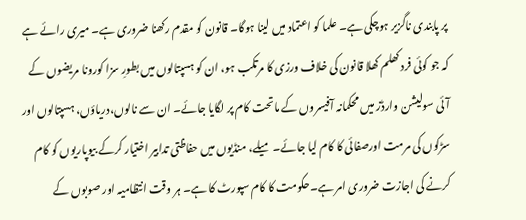پر پابندی ناگزیر ہوچکی ہے۔ علما کو اعتماد میں لینا ہوگا۔ قانون کو مقدم رکھنا ضروری ہے۔ میری رائے ہے کہ جو کوئی فرد کھلم کھلا قانون کی خلاف ورزی کا مرتکب ہو، ان کو ہسپتالوں میں بطورِ سزا کورونا مریضوں کے آئی سولیشن وارڈز میں محکمانہ آفیسروں کے ماتحت کام پر لگایا جائے۔ ان سے نالوں،دریاؤں، ہسپتالوں اور سڑکوں کی مرمت اورصفائی کا کام لیا جائے۔ میلے، منڈیوں میں حفاظتی تدابیر اختیار کرکے بیوپاریوں کو کام کرنے کی اجازت ضروری امر ہے۔حکومت کا کام سپورٹ کا ہے۔ ہر وقت انتظامیہ اور صوبوں کے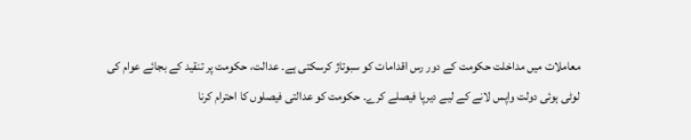معاملات میں مداخلت حکومت کے دور رس اقدامات کو سبوتاژ کرسکتی ہے۔ عدالت، حکومت پر تنقید کے بجائے عوام کی لوٹی ہوئی دولت واپس لانے کے لیے دیرپا فیصلے کرے۔ حکومت کو عدالتی فیصلوں کا احترام کرنا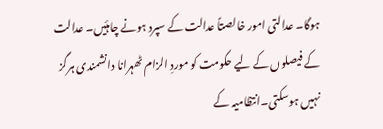ہوگا۔ عدالتی امور خالصتاً عدالت کے سپرد ہونے چاہئیں۔ عدالت کے فیصلوں کے لیے حکومت کو موردِ الزام ٹھہرانا دانشمندی ہرگز نہیں ہوسکتی۔انتظامیہ کے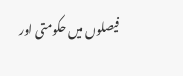فیصلوں میں حکومتی اور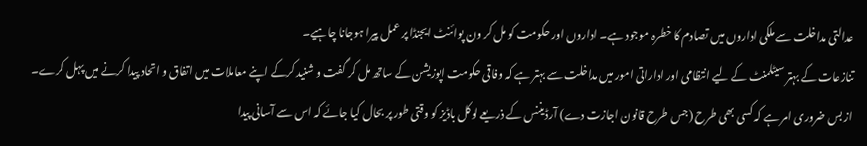عدالتی مداخلت سے ملکی اداروں میں تصادم کا خطرہ موجود ہے۔ اداروں اور حکومت کو مل کر ون پوائنٹ ایجنڈا پر عمل پیرا ہوجانا چاہیے۔
تنازعات کے بہتر سیٹلمنٹ کے لیے انتظامی اور اداراتی امور میں مداخلت سے بہتر ہے کہ وفاقی حکومت اپوزیشن کے ساتھ مل کر گفت و شنید کرکے اپنے معاملات میں اتفاق و اتحاد پیدا کرنے میں پہل کرے۔ از بس ضروری امر ہے کہ کسی بھی طرح (جس طرح قانون اجازت دے) آرڈیننس کے ذریعے لوکل باڈیز کو وقتی طور پر بحال کیا جائے کہ اس سے آسانی پیدا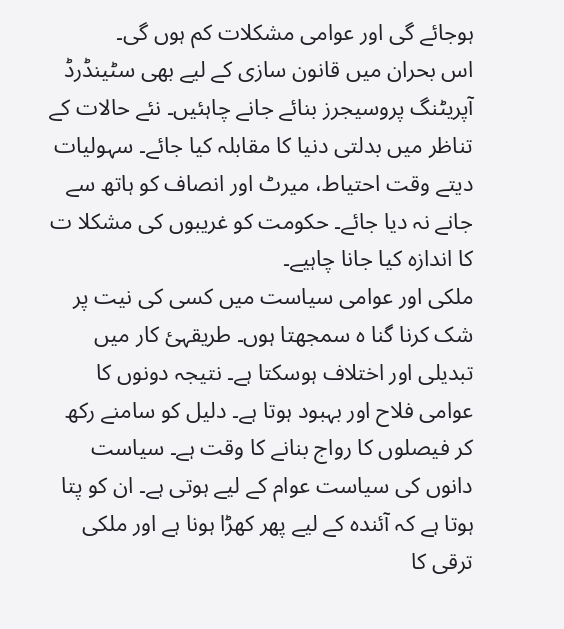ہوجائے گی اور عوامی مشکلات کم ہوں گی۔
اس بحران میں قانون سازی کے لیے بھی سٹینڈرڈ آپریٹنگ پروسیجرز بنائے جانے چاہئیں۔ نئے حالات کے تناظر میں بدلتی دنیا کا مقابلہ کیا جائے۔ سہولیات دیتے وقت احتیاط، میرٹ اور انصاف کو ہاتھ سے جانے نہ دیا جائے۔ حکومت کو غریبوں کی مشکلا ت کا اندازہ کیا جانا چاہیے۔
ملکی اور عوامی سیاست میں کسی کی نیت پر شک کرنا گنا ہ سمجھتا ہوں۔ طریقہئ کار میں تبدیلی اور اختلاف ہوسکتا ہے۔ نتیجہ دونوں کا عوامی فلاح اور بہبود ہوتا ہے۔ دلیل کو سامنے رکھ کر فیصلوں کا رواج بنانے کا وقت ہے۔ سیاست دانوں کی سیاست عوام کے لیے ہوتی ہے۔ ان کو پتا ہوتا ہے کہ آئندہ کے لیے پھر کھڑا ہونا ہے اور ملکی ترقی کا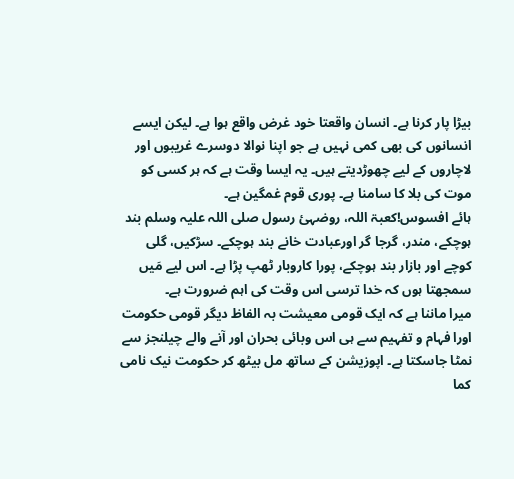بیڑا پار کرنا ہے۔ انسان واقعتا خود غرض واقع ہوا ہے۔ لیکن ایسے انسانوں کی بھی کمی نہیں ہے جو اپنا نوالا دوسرے غریبوں اور لاچاروں کے لیے چھوڑدیتے ہیں۔ یہ ایسا وقت ہے کہ ہر کسی کو موت کی بلا کا سامنا ہے۔ پوری قوم غمگین ہے۔
ہائے افسوس!کعبۃ اللہ، روضہئ رسول صلی اللہ علیہ وسلم بند ہوچکے، مندر، گرجا گر اورعبادت خانے بند ہوچکے۔ سڑکیں، گلی کوچے اور بازار بند ہوچکے، پورا کاروبار ٹھپ پڑا ہے۔ اس لیے مَیں سمجھتا ہوں کہ خدا ترسی اس وقت کی اہم ضرورت ہے۔
میرا ماننا ہے کہ ایک قومی معیشت بہ الفاظ دیگر قومی حکومت اورا فہام و تفہیم سے ہی اس وبائی بحران اور آنے والے چیلنجز سے نمٹا جاسکتا ہے۔ اپوزیشن کے ساتھ مل بیٹھ کر حکومت نیک نامی کما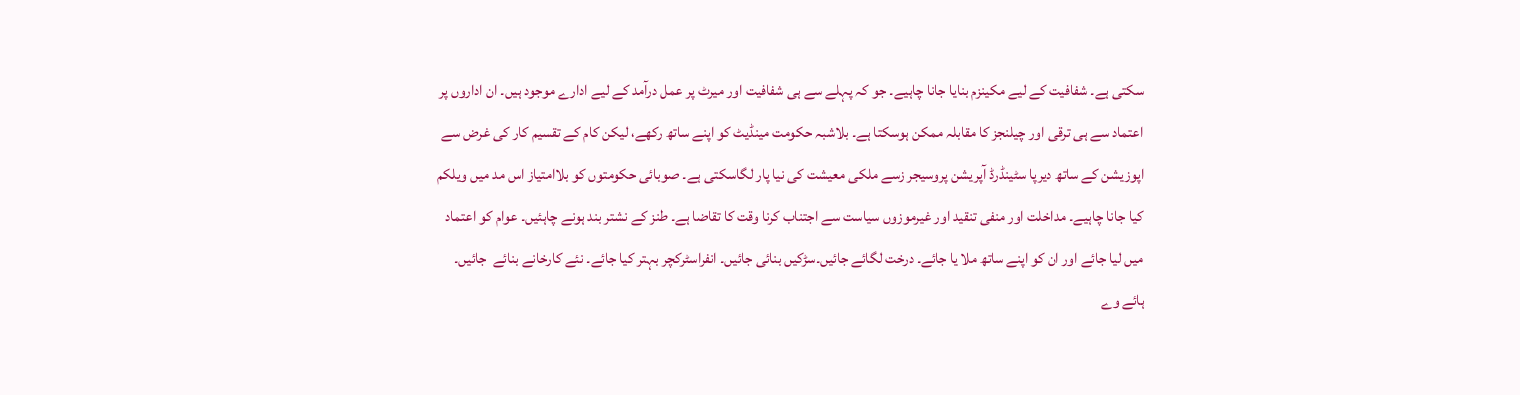سکتی ہے۔ شفافیت کے لیے مکینزم بنایا جانا چاہیے۔ جو کہ پہلے سے ہی شفافیت اور میرٹ پر عمل درآمد کے لیے ادارے موجود ہیں۔ ان اداروں پر اعتماد سے ہی ترقی اور چیلنجز کا مقابلہ ممکن ہوسکتا ہے۔ بلاشبہ حکومت مینڈیٹ کو اپنے ساتھ رکھے، لیکن کام کے تقسیم کار کی غرض سے اپوزیشن کے ساتھ دیرپا سٹینڈرڈ آپریشن پروسیجر زسے ملکی معیشت کی نیا پار لگاسکتی ہے۔ صوبائی حکومتوں کو بلاامتیاز اس مد میں ویلکم کیا جانا چاہیے۔ مداخلت اور منفی تنقید اور غیرموزوں سیاست سے اجتناب کرنا وقت کا تقاضا ہے۔ طنز کے نشتر بند ہونے چاہئیں۔ عوام کو اعتماد میں لیا جائے اور ان کو اپنے ساتھ ملا یا جائے۔ درخت لگائے جائیں۔سڑکیں بنائی جائیں۔ انفراسٹرکچر بہتر کیا جائے۔ نئے کارخانے بنائے  جائیں۔ ہائے وے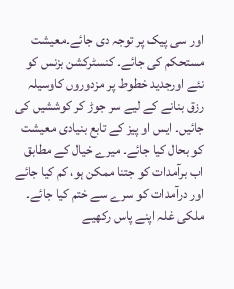اور سی پیک پر توجہ دی جائے۔معیشت مستحکم کی جائے۔ کنسٹرکشن بزنس کو نئے اورجدید خطوط پر مزدوروں کاوسیلہ رزق بنانے کے لیے سر جوڑ کر کوششیں کی جائیں۔ ایس او پیز کے تابع بنیادی معیشت کو بحال کیا جائے۔ میرے خیال کے مطابق اب برآمدات کو جتنا ممکن ہو، کم کیا جائے اور درآمدات کو سرے سے ختم کیا جائے۔ ملکی غلہ اپنے پاس رکھیے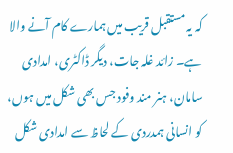کہ یہ مستقبل قریب میں ہمارے کام آنے والا ہے۔ زائد غلہ جات، دیگر ڈاکٹری، امدادی سامان، ہنر مند وفود جس بھی شکل میں ہوں، کو انسانی ہمدردی کے لحاظ سے امدادی شکل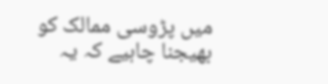میں پڑوسی ممالک کو بھیجنا چاہیے کہ یہ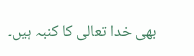بھی خدا تعالی کا کنبہ ہیں۔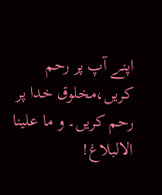اپنے آپ پر رحم کریں،مخلوق خدا پر رحم کریں۔ و ما علینا الالبلاغ!